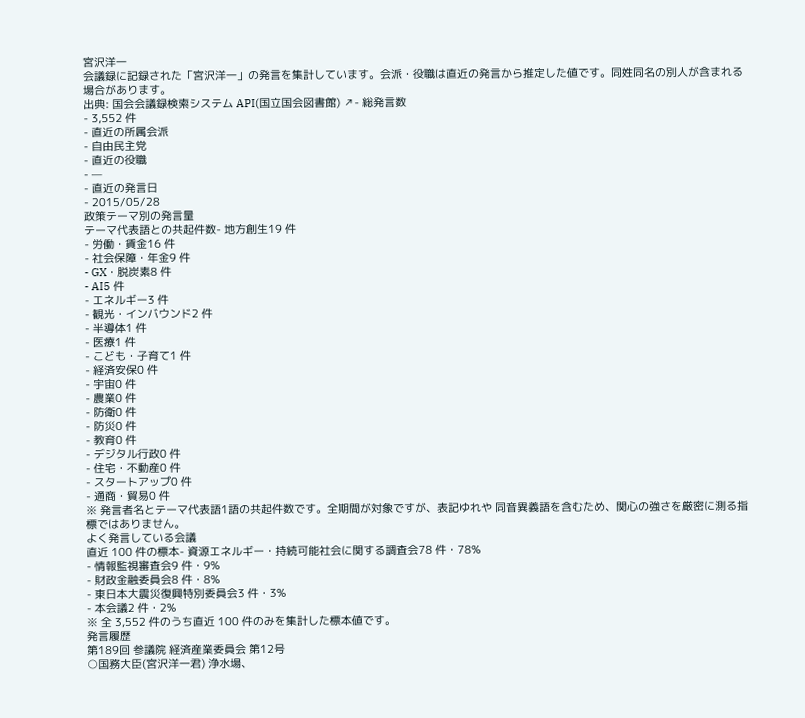宮沢洋一
会議録に記録された「宮沢洋一」の発言を集計しています。会派・役職は直近の発言から推定した値です。同姓同名の別人が含まれる場合があります。
出典: 国会会議録検索システム API(国立国会図書館) ↗- 総発言数
- 3,552 件
- 直近の所属会派
- 自由民主党
- 直近の役職
- —
- 直近の発言日
- 2015/05/28
政策テーマ別の発言量
テーマ代表語との共起件数- 地方創生19 件
- 労働・賃金16 件
- 社会保障・年金9 件
- GX・脱炭素8 件
- AI5 件
- エネルギー3 件
- 観光・インバウンド2 件
- 半導体1 件
- 医療1 件
- こども・子育て1 件
- 経済安保0 件
- 宇宙0 件
- 農業0 件
- 防衛0 件
- 防災0 件
- 教育0 件
- デジタル行政0 件
- 住宅・不動産0 件
- スタートアップ0 件
- 通商・貿易0 件
※ 発言者名とテーマ代表語1語の共起件数です。全期間が対象ですが、表記ゆれや 同音異義語を含むため、関心の強さを厳密に測る指標ではありません。
よく発言している会議
直近 100 件の標本- 資源エネルギー・持続可能社会に関する調査会78 件・78%
- 情報監視審査会9 件・9%
- 財政金融委員会8 件・8%
- 東日本大震災復興特別委員会3 件・3%
- 本会議2 件・2%
※ 全 3,552 件のうち直近 100 件のみを集計した標本値です。
発言履歴
第189回 参議院 経済産業委員会 第12号
○国務大臣(宮沢洋一君) 浄水場、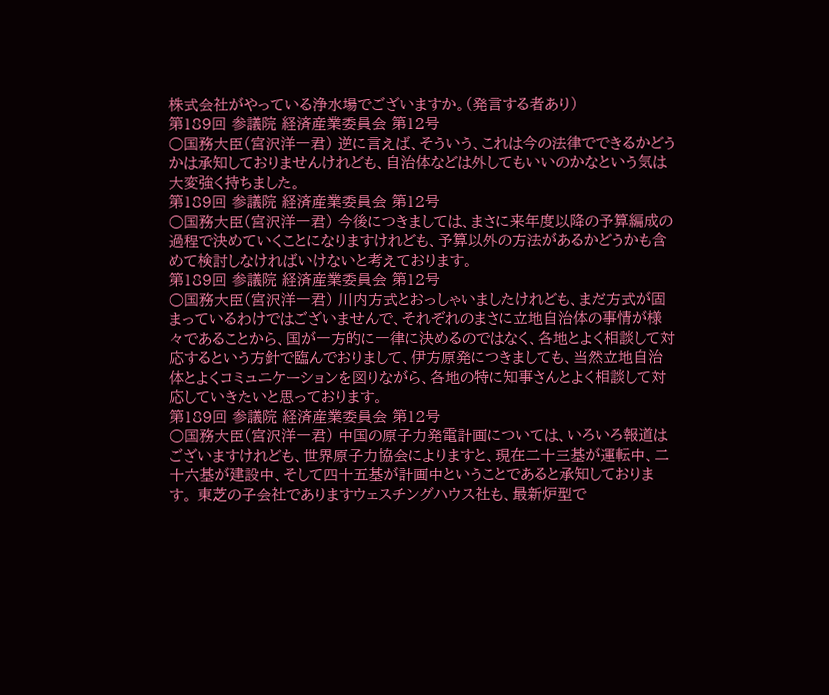株式会社がやっている浄水場でございますか。(発言する者あり)
第189回 参議院 経済産業委員会 第12号
○国務大臣(宮沢洋一君) 逆に言えば、そういう、これは今の法律でできるかどうかは承知しておりませんけれども、自治体などは外してもいいのかなという気は大変強く持ちました。
第189回 参議院 経済産業委員会 第12号
○国務大臣(宮沢洋一君) 今後につきましては、まさに来年度以降の予算編成の過程で決めていくことになりますけれども、予算以外の方法があるかどうかも含めて検討しなければいけないと考えております。
第189回 参議院 経済産業委員会 第12号
○国務大臣(宮沢洋一君) 川内方式とおっしゃいましたけれども、まだ方式が固まっているわけではございませんで、それぞれのまさに立地自治体の事情が様々であることから、国が一方的に一律に決めるのではなく、各地とよく相談して対応するという方針で臨んでおりまして、伊方原発につきましても、当然立地自治体とよくコミュニケーションを図りながら、各地の特に知事さんとよく相談して対応していきたいと思っております。
第189回 参議院 経済産業委員会 第12号
○国務大臣(宮沢洋一君) 中国の原子力発電計画については、いろいろ報道はございますけれども、世界原子力協会によりますと、現在二十三基が運転中、二十六基が建設中、そして四十五基が計画中ということであると承知しております。 東芝の子会社でありますウェスチングハウス社も、最新炉型で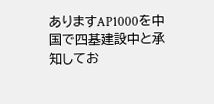ありますAP1000を中国で四基建設中と承知してお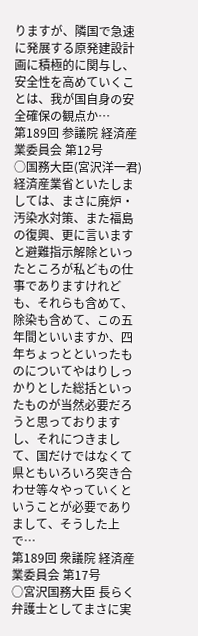りますが、隣国で急速に発展する原発建設計画に積極的に関与し、安全性を高めていくことは、我が国自身の安全確保の観点か…
第189回 参議院 経済産業委員会 第12号
○国務大臣(宮沢洋一君) 経済産業省といたしましては、まさに廃炉・汚染水対策、また福島の復興、更に言いますと避難指示解除といったところが私どもの仕事でありますけれども、それらも含めて、除染も含めて、この五年間といいますか、四年ちょっとといったものについてやはりしっかりとした総括といったものが当然必要だろうと思っておりますし、それにつきまして、国だけではなくて県ともいろいろ突き合わせ等々やっていくということが必要でありまして、そうした上で…
第189回 衆議院 経済産業委員会 第17号
○宮沢国務大臣 長らく弁護士としてまさに実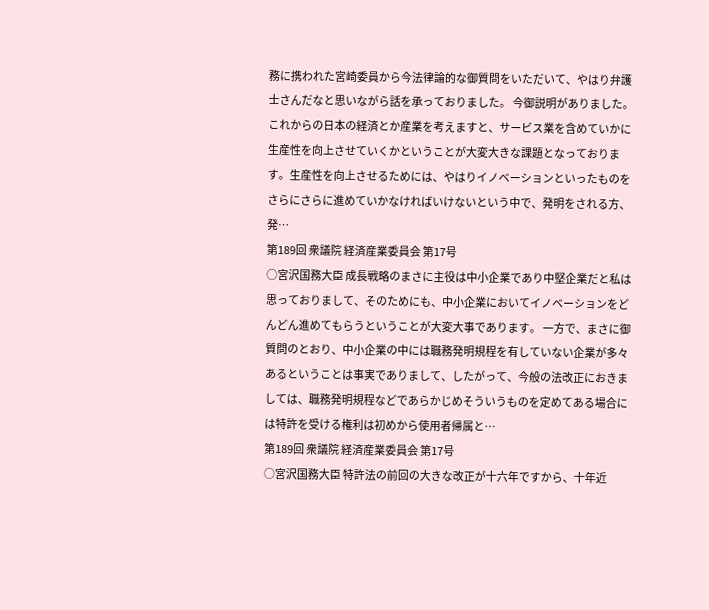務に携われた宮崎委員から今法律論的な御質問をいただいて、やはり弁護士さんだなと思いながら話を承っておりました。 今御説明がありました。これからの日本の経済とか産業を考えますと、サービス業を含めていかに生産性を向上させていくかということが大変大きな課題となっております。生産性を向上させるためには、やはりイノベーションといったものをさらにさらに進めていかなければいけないという中で、発明をされる方、発…
第189回 衆議院 経済産業委員会 第17号
○宮沢国務大臣 成長戦略のまさに主役は中小企業であり中堅企業だと私は思っておりまして、そのためにも、中小企業においてイノベーションをどんどん進めてもらうということが大変大事であります。 一方で、まさに御質問のとおり、中小企業の中には職務発明規程を有していない企業が多々あるということは事実でありまして、したがって、今般の法改正におきましては、職務発明規程などであらかじめそういうものを定めてある場合には特許を受ける権利は初めから使用者帰属と…
第189回 衆議院 経済産業委員会 第17号
○宮沢国務大臣 特許法の前回の大きな改正が十六年ですから、十年近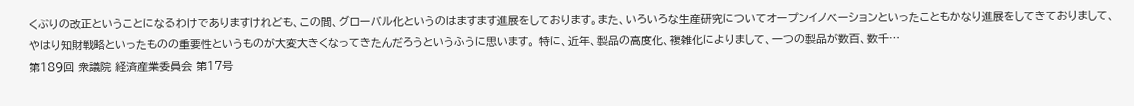くぶりの改正ということになるわけでありますけれども、この間、グローバル化というのはますます進展をしております。また、いろいろな生産研究についてオープンイノベーションといったこともかなり進展をしてきておりまして、やはり知財戦略といったものの重要性というものが大変大きくなってきたんだろうというふうに思います。 特に、近年、製品の高度化、複雑化によりまして、一つの製品が数百、数千…
第189回 衆議院 経済産業委員会 第17号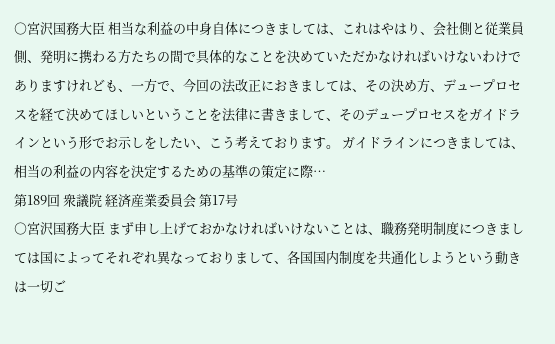○宮沢国務大臣 相当な利益の中身自体につきましては、これはやはり、会社側と従業員側、発明に携わる方たちの間で具体的なことを決めていただかなければいけないわけでありますけれども、一方で、今回の法改正におきましては、その決め方、デュープロセスを経て決めてほしいということを法律に書きまして、そのデュープロセスをガイドラインという形でお示しをしたい、こう考えております。 ガイドラインにつきましては、相当の利益の内容を決定するための基準の策定に際…
第189回 衆議院 経済産業委員会 第17号
○宮沢国務大臣 まず申し上げておかなければいけないことは、職務発明制度につきましては国によってそれぞれ異なっておりまして、各国国内制度を共通化しようという動きは一切ご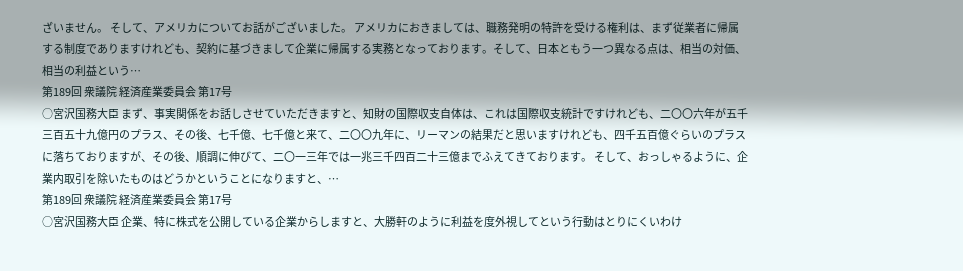ざいません。 そして、アメリカについてお話がございました。 アメリカにおきましては、職務発明の特許を受ける権利は、まず従業者に帰属する制度でありますけれども、契約に基づきまして企業に帰属する実務となっております。そして、日本ともう一つ異なる点は、相当の対価、相当の利益という…
第189回 衆議院 経済産業委員会 第17号
○宮沢国務大臣 まず、事実関係をお話しさせていただきますと、知財の国際収支自体は、これは国際収支統計ですけれども、二〇〇六年が五千三百五十九億円のプラス、その後、七千億、七千億と来て、二〇〇九年に、リーマンの結果だと思いますけれども、四千五百億ぐらいのプラスに落ちておりますが、その後、順調に伸びて、二〇一三年では一兆三千四百二十三億までふえてきております。 そして、おっしゃるように、企業内取引を除いたものはどうかということになりますと、…
第189回 衆議院 経済産業委員会 第17号
○宮沢国務大臣 企業、特に株式を公開している企業からしますと、大勝軒のように利益を度外視してという行動はとりにくいわけ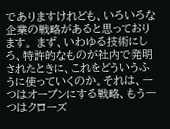でありますけれども、いろいろな企業の戦略があると思っております。 まず、いわゆる技術にしろ、特許的なものが社内で発明されたときに、これをどういうふうに使っていくのか。それは、一つはオープンにする戦略、もう一つはクローズ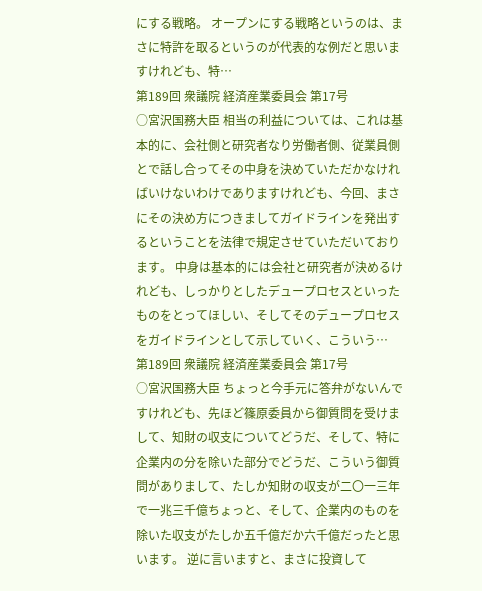にする戦略。 オープンにする戦略というのは、まさに特許を取るというのが代表的な例だと思いますけれども、特…
第189回 衆議院 経済産業委員会 第17号
○宮沢国務大臣 相当の利益については、これは基本的に、会社側と研究者なり労働者側、従業員側とで話し合ってその中身を決めていただかなければいけないわけでありますけれども、今回、まさにその決め方につきましてガイドラインを発出するということを法律で規定させていただいております。 中身は基本的には会社と研究者が決めるけれども、しっかりとしたデュープロセスといったものをとってほしい、そしてそのデュープロセスをガイドラインとして示していく、こういう…
第189回 衆議院 経済産業委員会 第17号
○宮沢国務大臣 ちょっと今手元に答弁がないんですけれども、先ほど篠原委員から御質問を受けまして、知財の収支についてどうだ、そして、特に企業内の分を除いた部分でどうだ、こういう御質問がありまして、たしか知財の収支が二〇一三年で一兆三千億ちょっと、そして、企業内のものを除いた収支がたしか五千億だか六千億だったと思います。 逆に言いますと、まさに投資して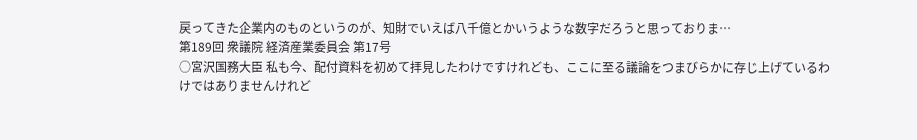戻ってきた企業内のものというのが、知財でいえば八千億とかいうような数字だろうと思っておりま…
第189回 衆議院 経済産業委員会 第17号
○宮沢国務大臣 私も今、配付資料を初めて拝見したわけですけれども、ここに至る議論をつまびらかに存じ上げているわけではありませんけれど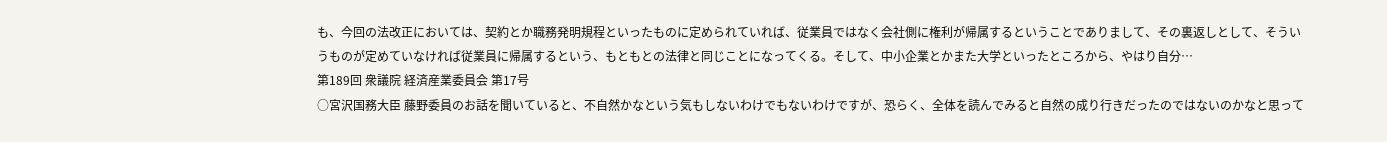も、今回の法改正においては、契約とか職務発明規程といったものに定められていれば、従業員ではなく会社側に権利が帰属するということでありまして、その裏返しとして、そういうものが定めていなければ従業員に帰属するという、もともとの法律と同じことになってくる。そして、中小企業とかまた大学といったところから、やはり自分…
第189回 衆議院 経済産業委員会 第17号
○宮沢国務大臣 藤野委員のお話を聞いていると、不自然かなという気もしないわけでもないわけですが、恐らく、全体を読んでみると自然の成り行きだったのではないのかなと思って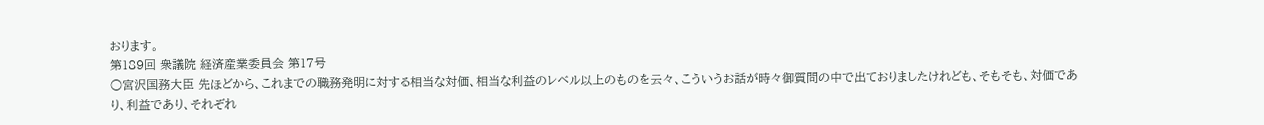おります。
第189回 衆議院 経済産業委員会 第17号
○宮沢国務大臣 先ほどから、これまでの職務発明に対する相当な対価、相当な利益のレベル以上のものを云々、こういうお話が時々御質問の中で出ておりましたけれども、そもそも、対価であり、利益であり、それぞれ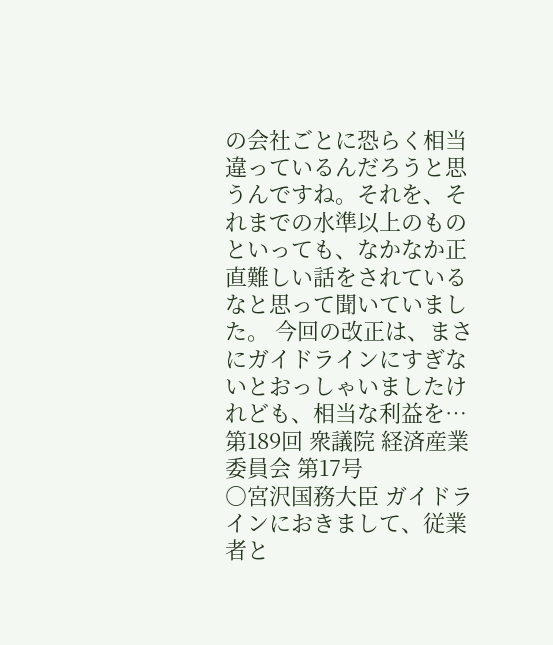の会社ごとに恐らく相当違っているんだろうと思うんですね。それを、それまでの水準以上のものといっても、なかなか正直難しい話をされているなと思って聞いていました。 今回の改正は、まさにガイドラインにすぎないとおっしゃいましたけれども、相当な利益を…
第189回 衆議院 経済産業委員会 第17号
○宮沢国務大臣 ガイドラインにおきまして、従業者と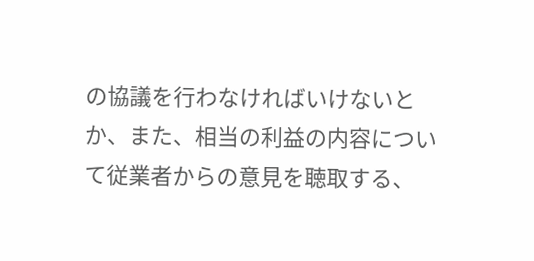の協議を行わなければいけないとか、また、相当の利益の内容について従業者からの意見を聴取する、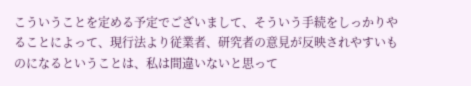こういうことを定める予定でございまして、そういう手続をしっかりやることによって、現行法より従業者、研究者の意見が反映されやすいものになるということは、私は間違いないと思って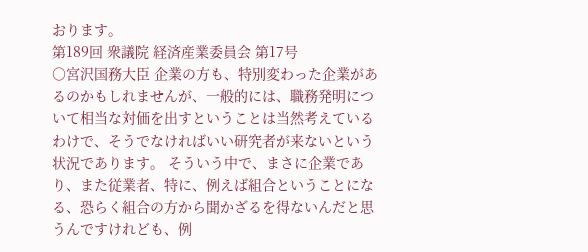おります。
第189回 衆議院 経済産業委員会 第17号
○宮沢国務大臣 企業の方も、特別変わった企業があるのかもしれませんが、一般的には、職務発明について相当な対価を出すということは当然考えているわけで、そうでなければいい研究者が来ないという状況であります。 そういう中で、まさに企業であり、また従業者、特に、例えば組合ということになる、恐らく組合の方から聞かざるを得ないんだと思うんですけれども、例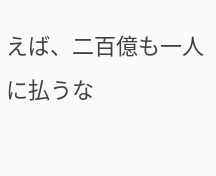えば、二百億も一人に払うな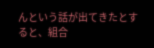んという話が出てきたとすると、組合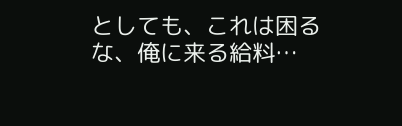としても、これは困るな、俺に来る給料…